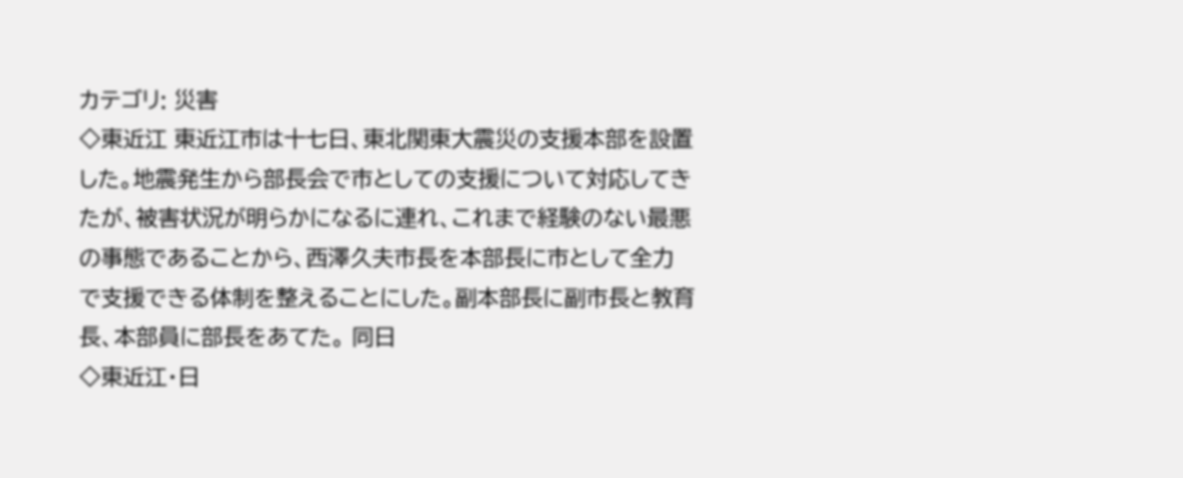カテゴリ: 災害
◇東近江 東近江市は十七日、東北関東大震災の支援本部を設置した。地震発生から部長会で市としての支援について対応してきたが、被害状況が明らかになるに連れ、これまで経験のない最悪の事態であることから、西澤久夫市長を本部長に市として全力で支援できる体制を整えることにした。副本部長に副市長と教育長、本部員に部長をあてた。 同日
◇東近江・日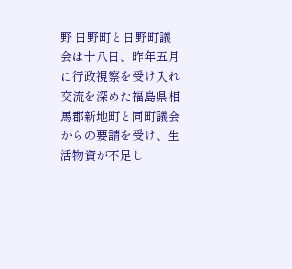野 日野町と日野町議会は十八日、昨年五月に行政視察を受け入れ交流を深めた福島県相馬郡新地町と同町議会からの要請を受け、生活物資が不足し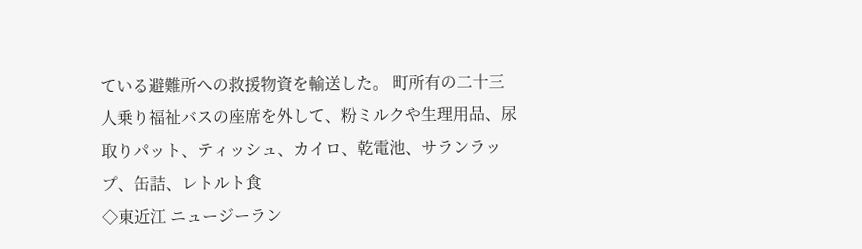ている避難所への救援物資を輸送した。 町所有の二十三人乗り福祉バスの座席を外して、粉ミルクや生理用品、尿取りパット、ティッシュ、カイロ、乾電池、サランラップ、缶詰、レトルト食
◇東近江 ニュージーラン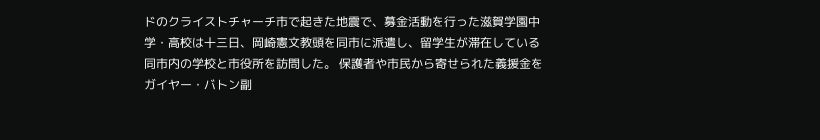ドのクライストチャーチ市で起きた地震で、募金活動を行った滋賀学園中学・高校は十三日、岡崎憲文教頭を同市に派遣し、留学生が滞在している同市内の学校と市役所を訪問した。 保護者や市民から寄せられた義援金をガイヤー・バトン副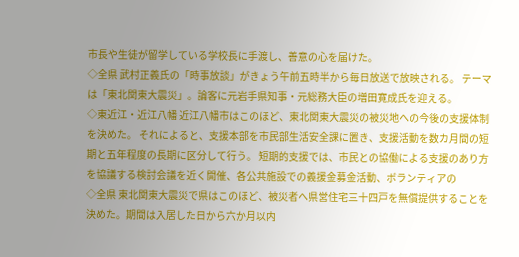市長や生徒が留学している学校長に手渡し、善意の心を届けた。
◇全県 武村正義氏の「時事放談」がきょう午前五時半から毎日放送で放映される。 テーマは「東北関東大震災」。論客に元岩手県知事・元総務大臣の増田寛成氏を迎える。
◇東近江・近江八幡 近江八幡市はこのほど、東北関東大震災の被災地への今後の支援体制を決めた。 それによると、支援本部を市民部生活安全課に置き、支援活動を数カ月間の短期と五年程度の長期に区分して行う。 短期的支援では、市民との協働による支援のあり方を協議する検討会議を近く開催、各公共施設での義援金募金活動、ボランティアの
◇全県 東北関東大震災で県はこのほど、被災者へ県営住宅三十四戸を無償提供することを決めた。期間は入居した日から六か月以内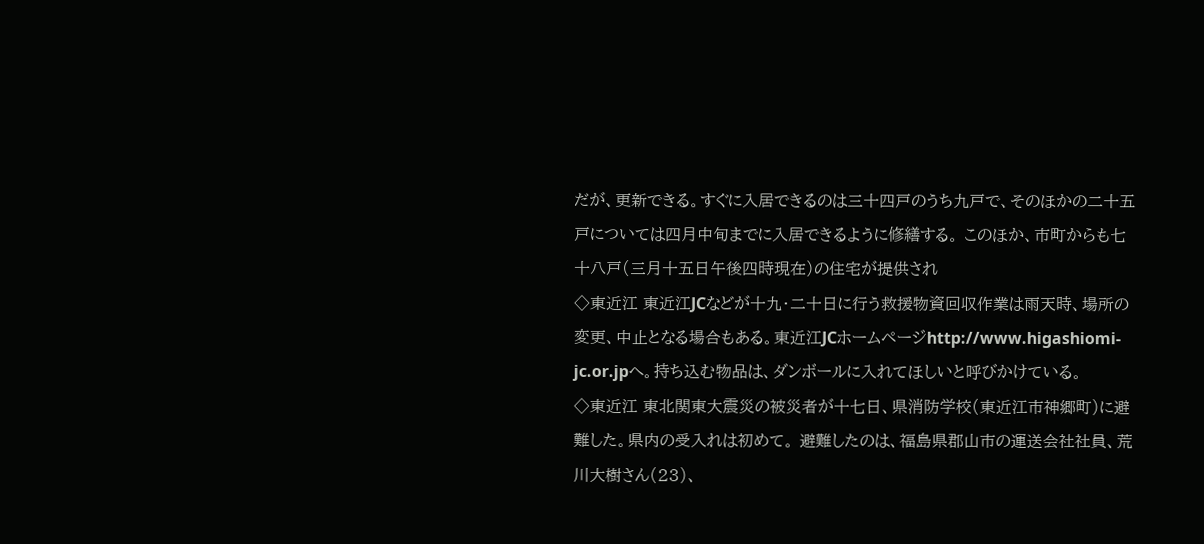だが、更新できる。すぐに入居できるのは三十四戸のうち九戸で、そのほかの二十五戸については四月中旬までに入居できるように修繕する。 このほか、市町からも七十八戸(三月十五日午後四時現在)の住宅が提供され
◇東近江 東近江JCなどが十九・二十日に行う救援物資回収作業は雨天時、場所の変更、中止となる場合もある。東近江JCホームページhttp://www.higashiomi-jc.or.jpへ。持ち込む物品は、ダンボールに入れてほしいと呼びかけている。
◇東近江 東北関東大震災の被災者が十七日、県消防学校(東近江市神郷町)に避難した。県内の受入れは初めて。 避難したのは、福島県郡山市の運送会社社員、荒川大樹さん(23)、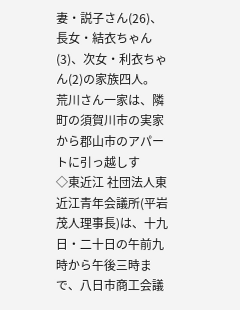妻・説子さん(26)、長女・結衣ちゃん(3)、次女・利衣ちゃん(2)の家族四人。 荒川さん一家は、隣町の須賀川市の実家から郡山市のアパートに引っ越しす
◇東近江 社団法人東近江青年会議所(平岩茂人理事長)は、十九日・二十日の午前九時から午後三時まで、八日市商工会議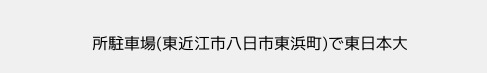所駐車場(東近江市八日市東浜町)で東日本大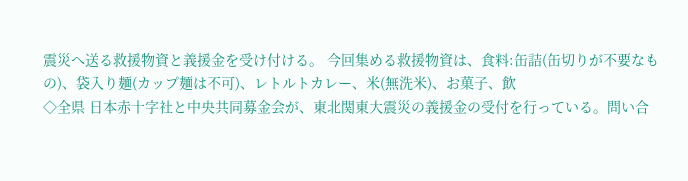震災へ送る救援物資と義援金を受け付ける。 今回集める救援物資は、食料:缶詰(缶切りが不要なもの)、袋入り麺(カップ麺は不可)、レトルトカレー、米(無洗米)、お菓子、飲
◇全県 日本赤十字社と中央共同募金会が、東北関東大震災の義援金の受付を行っている。問い合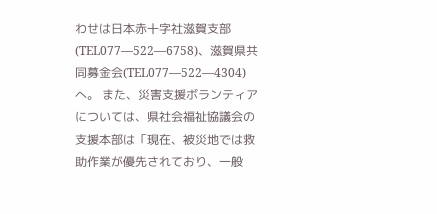わせは日本赤十字社滋賀支部(TEL077―522―6758)、滋賀県共同募金会(TEL077―522―4304)へ。 また、災害支援ボランティアについては、県社会福祉協議会の支援本部は「現在、被災地では救助作業が優先されており、一般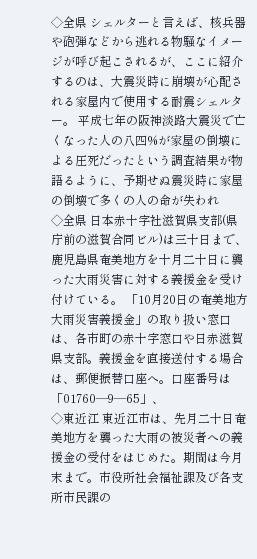◇全県 シェルターと言えば、核兵器や砲弾などから逃れる物騒なイメージが呼び起こされるが、ここに紹介するのは、大震災時に崩壊が心配される家屋内で使用する耐震シェルター。 平成七年の阪神淡路大震災で亡くなった人の八四%が家屋の倒壊による圧死だったという調査結果が物語るように、予期せぬ震災時に家屋の倒壊で多くの人の命が失われ
◇全県 日本赤十字社滋賀県支部(県庁前の滋賀合同ビル)は三十日まで、鹿児島県奄美地方を十月二十日に襲った大雨災害に対する義援金を受け付けている。 「10月20日の奄美地方大雨災害義援金」の取り扱い窓口は、各市町の赤十字窓口や日赤滋賀県支部。義援金を直接送付する場合は、郵便振替口座へ。口座番号は「01760―9―65」、
◇東近江 東近江市は、先月二十日奄美地方を襲った大雨の被災者への義援金の受付をはじめた。期間は今月末まで。市役所社会福祉課及び各支所市民課の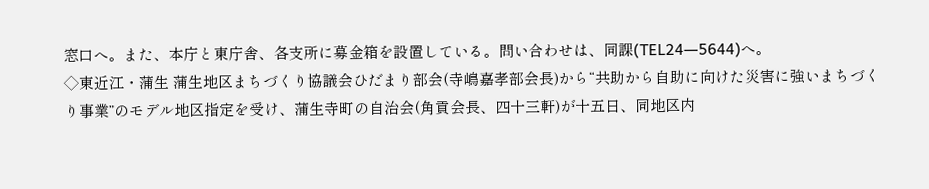窓口へ。また、本庁と東庁舎、各支所に募金箱を設置している。問い合わせは、同課(TEL24―5644)へ。
◇東近江・蒲生 蒲生地区まちづくり協議会ひだまり部会(寺嶋嘉孝部会長)から“共助から自助に向けた災害に強いまちづくり事業”のモデル地区指定を受け、蒲生寺町の自治会(角貢会長、四十三軒)が十五日、同地区内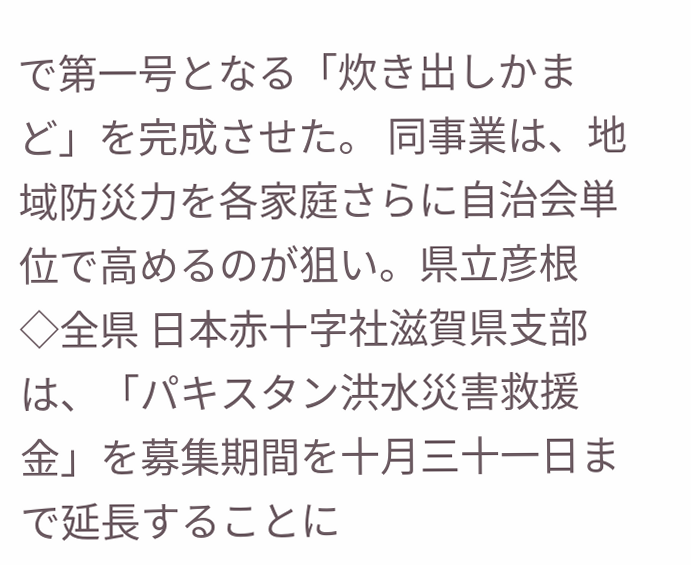で第一号となる「炊き出しかまど」を完成させた。 同事業は、地域防災力を各家庭さらに自治会単位で高めるのが狙い。県立彦根
◇全県 日本赤十字社滋賀県支部は、「パキスタン洪水災害救援金」を募集期間を十月三十一日まで延長することに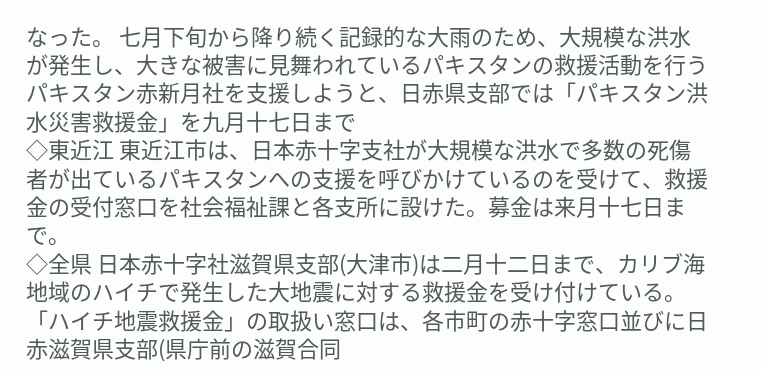なった。 七月下旬から降り続く記録的な大雨のため、大規模な洪水が発生し、大きな被害に見舞われているパキスタンの救援活動を行うパキスタン赤新月社を支援しようと、日赤県支部では「パキスタン洪水災害救援金」を九月十七日まで
◇東近江 東近江市は、日本赤十字支社が大規模な洪水で多数の死傷者が出ているパキスタンへの支援を呼びかけているのを受けて、救援金の受付窓口を社会福祉課と各支所に設けた。募金は来月十七日まで。
◇全県 日本赤十字社滋賀県支部(大津市)は二月十二日まで、カリブ海地域のハイチで発生した大地震に対する救援金を受け付けている。 「ハイチ地震救援金」の取扱い窓口は、各市町の赤十字窓口並びに日赤滋賀県支部(県庁前の滋賀合同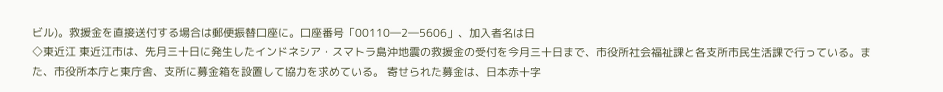ビル)。救援金を直接送付する場合は郵便振替口座に。口座番号「00110―2―5606」、加入者名は日
◇東近江 東近江市は、先月三十日に発生したインドネシア・スマトラ島沖地震の救援金の受付を今月三十日まで、市役所社会福祉課と各支所市民生活課で行っている。また、市役所本庁と東庁舎、支所に募金箱を設置して協力を求めている。 寄せられた募金は、日本赤十字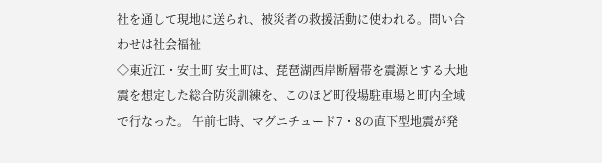社を通して現地に送られ、被災者の救援活動に使われる。問い合わせは社会福祉
◇東近江・安土町 安土町は、琵琶湖西岸断層帯を震源とする大地震を想定した総合防災訓練を、このほど町役場駐車場と町内全域で行なった。 午前七時、マグニチュード7・8の直下型地震が発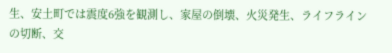生、安土町では震度6強を観測し、家屋の倒壊、火災発生、ライフラインの切断、交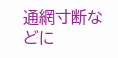通網寸断などに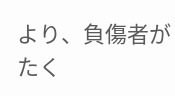より、負傷者がたく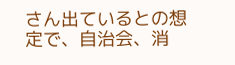さん出ているとの想定で、自治会、消